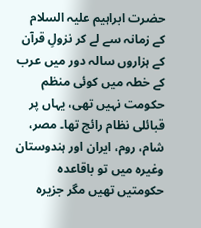حضرت ابراہیم علیہ السلام کے زمانہ سے لے کر نزولِ قرآن کے ہزاروں سالہ دور میں عرب کے خطہ میں کوئی منظم حکومت نہیں تھی، یہاں پر قبائلی نظام رائج تھا۔ مصر، شام، روم، ایران اور ہندوستان وغیرہ میں تو باقاعدہ حکومتیں تھیں مگر جزیرہ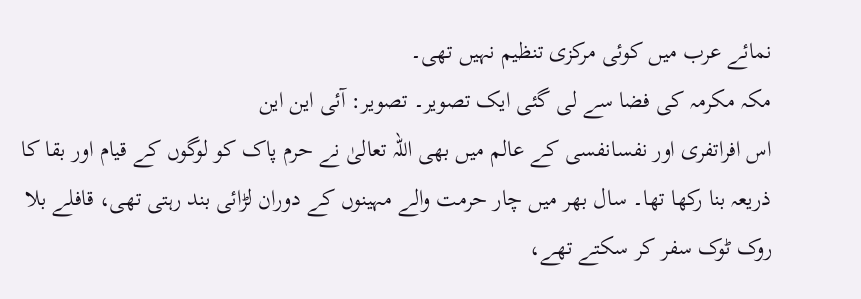نمائے عرب میں کوئی مرکزی تنظیم نہیں تھی۔
مکہ مکرمہ کی فضا سے لی گئی ایک تصویر۔ تصویر: آئی این این
اس افراتفری اور نفسانفسی کے عالم میں بھی اللہ تعالیٰ نے حرم پاک کو لوگوں کے قیام اور بقا کا ذریعہ بنا رکھا تھا۔ سال بھر میں چار حرمت والے مہینوں کے دوران لڑائی بند رہتی تھی، قافلے بلا روک ٹوک سفر کر سکتے تھے،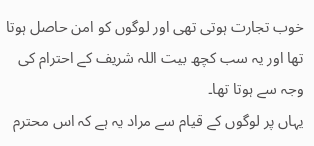خوب تجارت ہوتی تھی اور لوگوں کو امن حاصل ہوتا تھا اور یہ سب کچھ بیت اللہ شریف کے احترام کی وجہ سے ہوتا تھا۔
یہاں پر لوگوں کے قیام سے مراد یہ ہے کہ اس محترم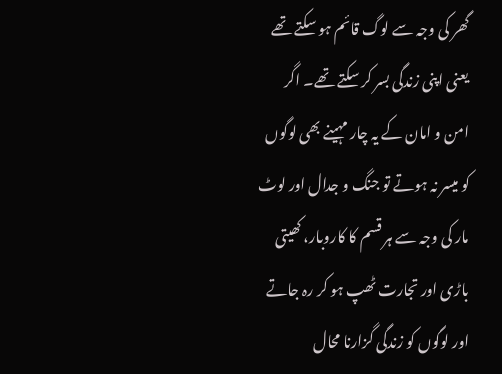گھر کی وجہ سے لوگ قائم ہو سکتے تھے یعنی اپنی زندگی بسر کر سکتے تھے۔ اگر امن و امان کے یہ چار مہینے بھی لوگوں کو میسر نہ ہوتے تو جنگ و جدال اور لوٹ مار کی وجہ سے ہر قسم کا کاروبار، کھیتی باڑی اور تجارت ٹھپ ہو کر رہ جاتے اور لوگوں کو زندگی گزارنا محال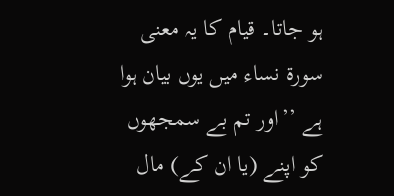ہو جاتا۔ قیام کا یہ معنی سورۃ نساء میں یوں بیان ہوا ہے ’’اور تم بے سمجھوں کو اپنے (یا ان کے) مال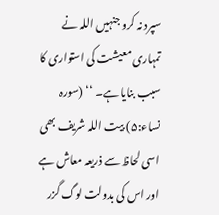سپرد نہ کرو جنہیں اللہ نے تمہاری معیشت کی استواری کا سبب بنایا ہے۔ ‘‘ (سورہ نساء:۵) بیت اللہ شریف بھی اسی لحاظ سے ذریعہ معاش ہے اور اس کی بدولت لوگ گزر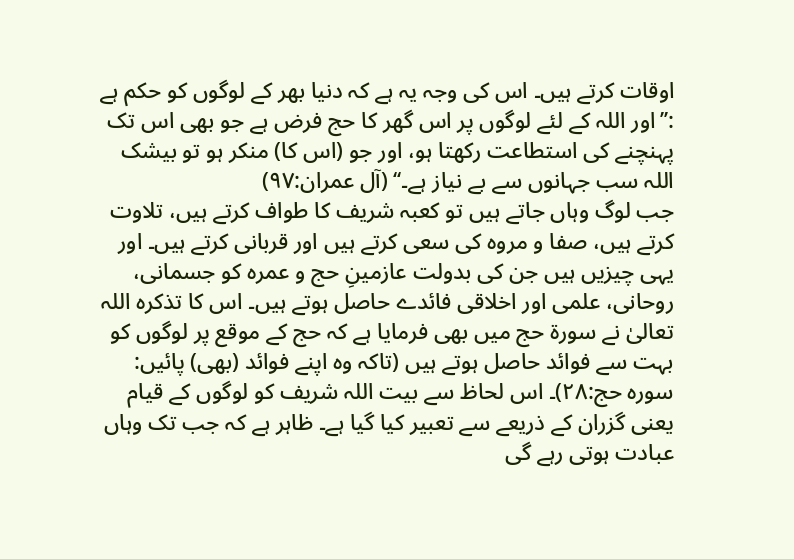اوقات کرتے ہیں۔ اس کی وجہ یہ ہے کہ دنیا بھر کے لوگوں کو حکم ہے :’’اور اللہ کے لئے لوگوں پر اس گھر کا حج فرض ہے جو بھی اس تک پہنچنے کی استطاعت رکھتا ہو، اور جو (اس کا) منکر ہو تو بیشک اللہ سب جہانوں سے بے نیاز ہے۔‘‘ (آل عمران:۹۷)
جب لوگ وہاں جاتے ہیں تو کعبہ شریف کا طواف کرتے ہیں، تلاوت کرتے ہیں، صفا و مروہ کی سعی کرتے ہیں اور قربانی کرتے ہیں۔ اور یہی چیزیں ہیں جن کی بدولت عازمینِ حج و عمرہ کو جسمانی، روحانی، علمی اور اخلاقی فائدے حاصل ہوتے ہیں۔ اس کا تذکرہ اللہ تعالیٰ نے سورۃ حج میں بھی فرمایا ہے کہ حج کے موقع پر لوگوں کو بہت سے فوائد حاصل ہوتے ہیں (تاکہ وہ اپنے فوائد (بھی) پائیں: سورہ حج:۲۸)۔ اس لحاظ سے بیت اللہ شریف کو لوگوں کے قیام یعنی گزران کے ذریعے سے تعبیر کیا گیا ہے۔ ظاہر ہے کہ جب تک وہاں عبادت ہوتی رہے گی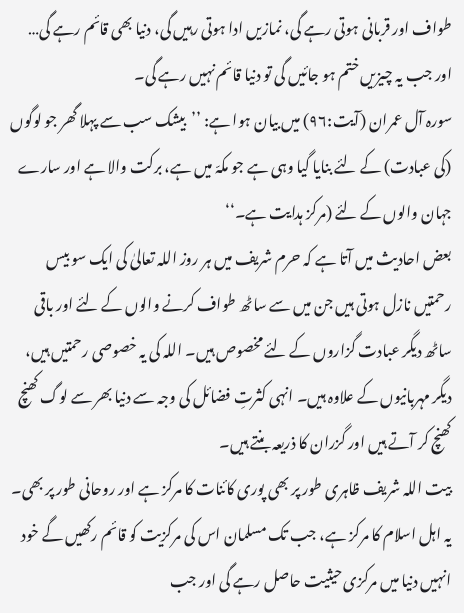طواف اور قربانی ہوتی رہے گی، نمازیں ادا ہوتی رہیں گی، دنیا بھی قائم رہے گی… اور جب یہ چیزیں ختم ہو جائیں گی تو دنیا قائم نہیں رہے گی۔
سورہ آل عمران (آیت:۹۶) میں بیان ہوا ہے: ’’بیشک سب سے پہلا گھر جو لوگوں (کی عبادت) کے لئے بنایا گیا وہی ہے جو مکہّ میں ہے، برکت والا ہے اور سارے جہان والوں کے لئے (مرکز ہدایت ہے۔‘‘
بعض احادیث میں آتا ہے کہ حرم شریف میں ہر روز اللہ تعالیٰ کی ایک سو بیس رحمتیں نازل ہوتی ہیں جن میں سے ساٹھ طواف کرنے والوں کے لئے اور باقی ساٹھ دیگر عبادت گزاروں کے لئے مخصوص ہیں۔ اللہ کی یہ خصوصی رحمتیں ہیں، دیگر مہربانیوں کے علاوہ ہیں۔ انہی کثرتِ فضائل کی وجہ سے دنیا بھر سے لوگ کھنچ کھنچ کر آتے ہیں اور گزران کا ذریعہ بنتے ہیں۔
بیت اللہ شریف ظاہری طور پر بھی پوری کائنات کا مرکز ہے اور روحانی طور پر بھی۔ یہ اہل اسلام کا مرکز ہے، جب تک مسلمان اس کی مرکزیت کو قائم رکھیں گے خود انہیں دنیا میں مرکزی حیثیت حاصل رہے گی اور جب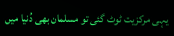یہی مرکزیت ٹوٹ گئی تو مسلمان بھی دُنیا میں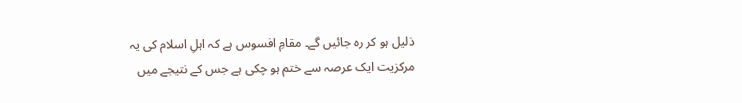ذلیل ہو کر رہ جائیں گے۔ مقامِ افسوس ہے کہ اہلِ اسلام کی یہ مرکزیت ایک عرصہ سے ختم ہو چکی ہے جس کے نتیجے میں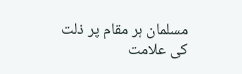مسلمان ہر مقام پر ذلت کی علامت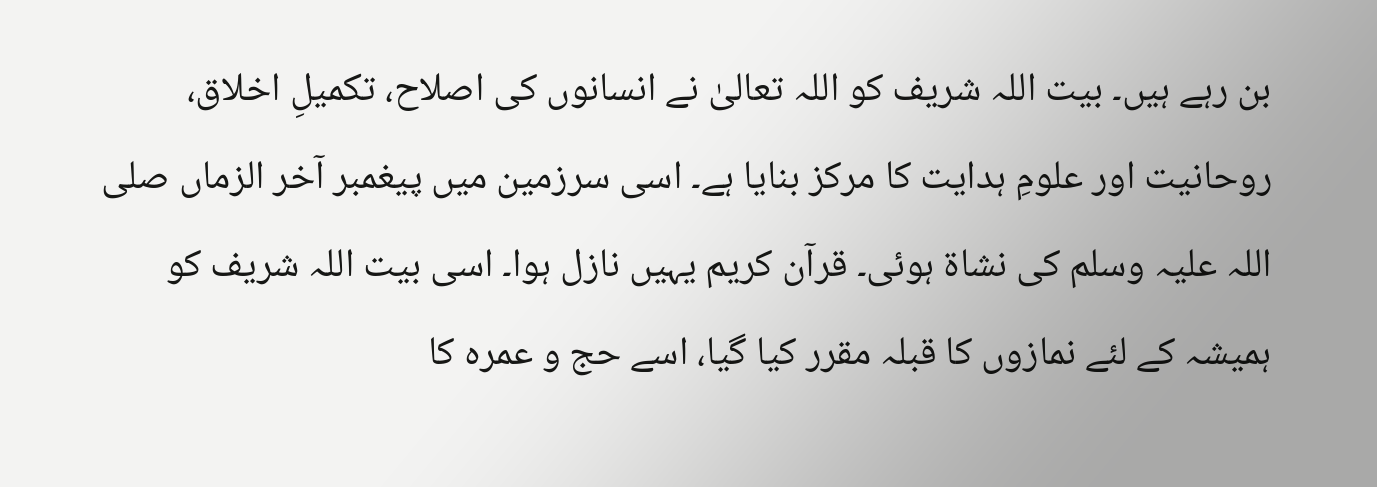بن رہے ہیں۔ بیت اللہ شریف کو اللہ تعالیٰ نے انسانوں کی اصلاح، تکمیلِ اخلاق، روحانیت اور علومِ ہدایت کا مرکز بنایا ہے۔ اسی سرزمین میں پیغمبر آخر الزماں صلی اللہ علیہ وسلم کی نشاۃ ہوئی۔ قرآن کریم یہیں نازل ہوا۔ اسی بیت اللہ شریف کو ہمیشہ کے لئے نمازوں کا قبلہ مقرر کیا گیا، اسے حج و عمرہ کا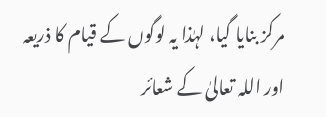مرکز بنایا گیا، لہٰذا یہ لوگوں کے قیام کا ذریعہ اور اللہ تعالیٰ کے شعائر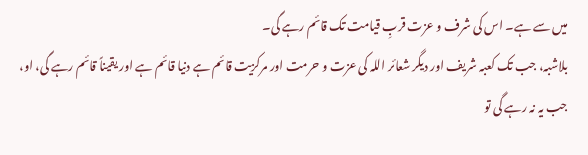میں سے ہے۔ اس کی شرف و عزت قربِ قیامت تک قائم رہے گی۔
بلاشبہ، جب تک کعبہ شریف اور دیگر شعائر اللہ کی عزت و حرمت اور مرکزیت قائم ہے دنیا قائم ہے اور یقیناً قائم رہے گی، او، جب یہ نہ رہے گی تو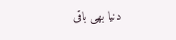دنیا بھی باقی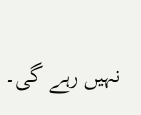نہیں رہے گی۔